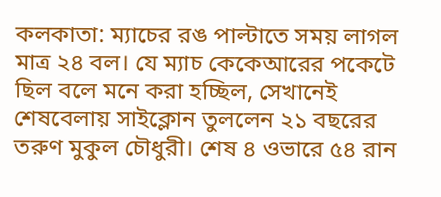কলকাতা: ম্যাচের রঙ পাল্টাতে সময় লাগল মাত্র ২৪ বল। যে ম্যাচ কেকেআরের পকেটে ছিল বলে মনে করা হচ্ছিল, সেখানেই শেষবেলায় সাইক্লোন তুললেন ২১ বছরের তরুণ মুকুল চৌধুরী। শেষ ৪ ওভারে ৫৪ রান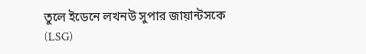তুলে ইডেনে লখনউ সুপার জায়ান্টসকে (LSG)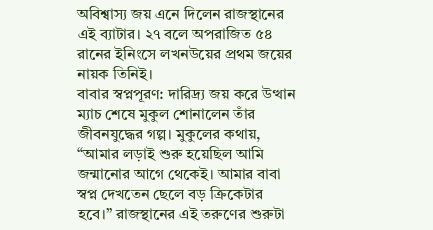অবিশ্বাস্য জয় এনে দিলেন রাজস্থানের এই ব্যাটার। ২৭ বলে অপরাজিত ৫৪ রানের ইনিংসে লখনউয়ের প্রথম জয়ের নায়ক তিনিই।
বাবার স্বপ্নপূরণ: দারিদ্র্য জয় করে উত্থান
ম্যাচ শেষে মুকুল শোনালেন তাঁর জীবনযুদ্ধের গল্প। মুকুলের কথায়, “আমার লড়াই শুরু হয়েছিল আমি জন্মানোর আগে থেকেই। আমার বাবা স্বপ্ন দেখতেন ছেলে বড় ক্রিকেটার হবে।” রাজস্থানের এই তরুণের শুরুটা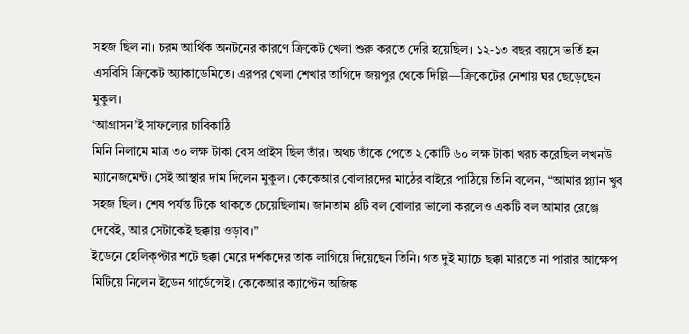সহজ ছিল না। চরম আর্থিক অনটনের কারণে ক্রিকেট খেলা শুরু করতে দেরি হয়েছিল। ১২-১৩ বছর বয়সে ভর্তি হন এসবিসি ক্রিকেট অ্যাকাডেমিতে। এরপর খেলা শেখার তাগিদে জয়পুর থেকে দিল্লি—ক্রিকেটের নেশায় ঘর ছেড়েছেন মুকুল।
‘আগ্রাসন’ই সাফল্যের চাবিকাঠি
মিনি নিলামে মাত্র ৩০ লক্ষ টাকা বেস প্রাইস ছিল তাঁর। অথচ তাঁকে পেতে ২ কোটি ৬০ লক্ষ টাকা খরচ করেছিল লখনউ ম্যানেজমেন্ট। সেই আস্থার দাম দিলেন মুকুল। কেকেআর বোলারদের মাঠের বাইরে পাঠিয়ে তিনি বলেন, “আমার প্ল্যান খুব সহজ ছিল। শেষ পর্যন্ত টিকে থাকতে চেয়েছিলাম। জানতাম ৪টি বল বোলার ভালো করলেও একটি বল আমার রেঞ্জে দেবেই, আর সেটাকেই ছক্কায় ওড়াব।”
ইডেনে হেলিক্প্টার শটে ছক্কা মেরে দর্শকদের তাক লাগিয়ে দিয়েছেন তিনি। গত দুই ম্যাচে ছক্কা মারতে না পারার আক্ষেপ মিটিয়ে নিলেন ইডেন গার্ডেন্সেই। কেকেআর ক্যাপ্টেন অজিঙ্ক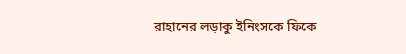রাহানের লড়াকু ইনিংসকে ফিকে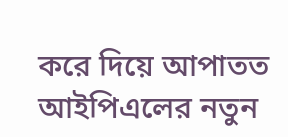করে দিয়ে আপাতত আইপিএলের নতুন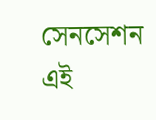সেনসেশন এই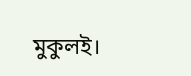মুকুলই।